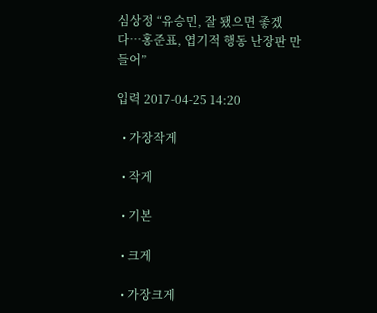심상정 “유승민, 잘 됐으면 좋겠다…홍준표, 엽기적 행동 난장판 만들어”

입력 2017-04-25 14:20

  • 가장작게

  • 작게

  • 기본

  • 크게

  • 가장크게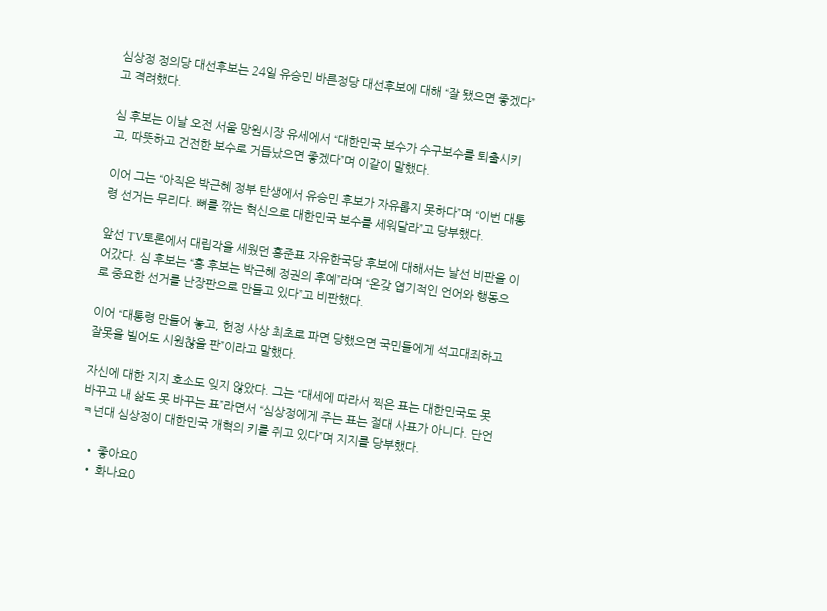심상정 정의당 대선후보는 24일 유승민 바른정당 대선후보에 대해 “잘 됐으면 좋겠다”고 격려했다.

심 후보는 이날 오전 서울 망원시장 유세에서 “대한민국 보수가 수구보수를 퇴출시키고, 따뜻하고 건전한 보수로 거듭났으면 좋겠다”며 이같이 말했다.

이어 그는 “아직은 박근혜 정부 탄생에서 유승민 후보가 자유롭지 못하다”며 “이번 대통령 선거는 무리다. 뼈를 깎는 혁신으로 대한민국 보수를 세워달라”고 당부했다.

앞선 TV토론에서 대립각을 세웠던 홍준표 자유한국당 후보에 대해서는 날선 비판을 이어갔다. 심 후보는 “홍 후보는 박근혜 정권의 후예”라며 “온갖 엽기적인 언어와 행동으로 중요한 선거를 난장판으로 만들고 있다”고 비판했다.

이어 “대통령 만들어 놓고, 헌정 사상 최초로 파면 당했으면 국민들에게 석고대죄하고 잘못을 빌어도 시원찮을 판”이라고 말했다.

자신에 대한 지지 호소도 잊지 않았다. 그는 “대세에 따라서 찍은 표는 대한민국도 못 바꾸고 내 삶도 못 바꾸는 표”라면서 “심상정에게 주는 표는 절대 사표가 아니다. 단언ㅋ넌대 심상정이 대한민국 개혁의 키를 쥐고 있다”며 지지를 당부했다.

  • 좋아요0
  • 화나요0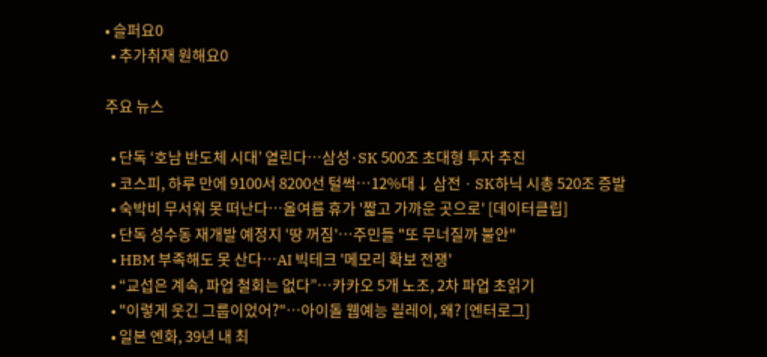• 슬퍼요0
  • 추가취재 원해요0

주요 뉴스

  • 단독 ‘호남 반도체 시대’ 열린다…삼성·SK 500조 초대형 투자 추진
  • 코스피, 하루 만에 9100서 8200선 털썩⋯12%대↓ 삼전ㆍSK하닉 시총 520조 증발
  • 숙박비 무서워 못 떠난다…올여름 휴가 '짧고 가까운 곳으로' [데이터클립]
  • 단독 성수동 재개발 예정지 '땅 꺼짐'⋯주민들 "또 무너질까 불안"
  • HBM 부족해도 못 산다…AI 빅테크 '메모리 확보 전쟁'
  • “교섭은 계속, 파업 철회는 없다”…카카오 5개 노조, 2차 파업 초읽기
  • "이렇게 웃긴 그룹이었어?"⋯아이돌 웹예능 릴레이, 왜? [엔터로그]
  • 일본 엔화, 39년 내 최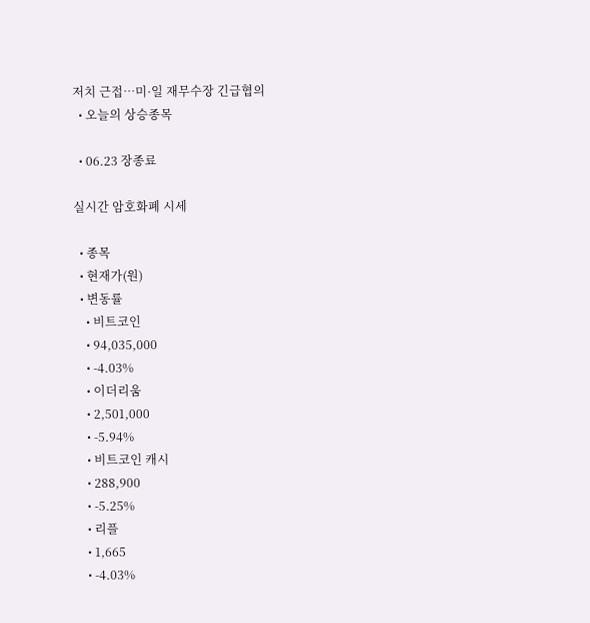저치 근접…미·일 재무수장 긴급협의
  • 오늘의 상승종목

  • 06.23 장종료

실시간 암호화폐 시세

  • 종목
  • 현재가(원)
  • 변동률
    • 비트코인
    • 94,035,000
    • -4.03%
    • 이더리움
    • 2,501,000
    • -5.94%
    • 비트코인 캐시
    • 288,900
    • -5.25%
    • 리플
    • 1,665
    • -4.03%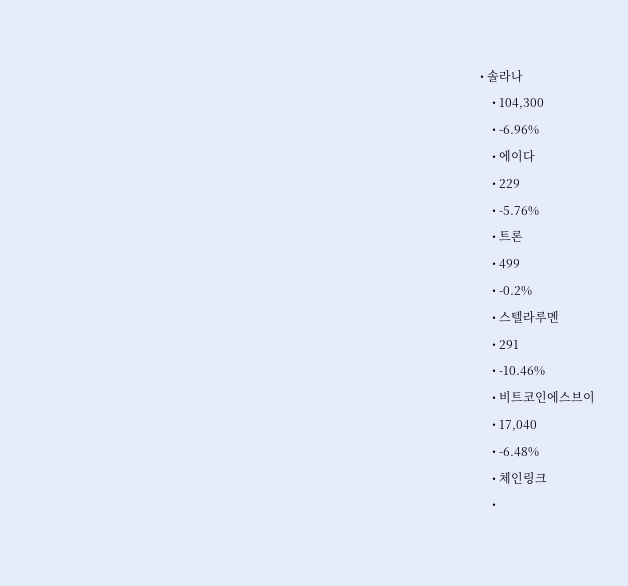• 솔라나
    • 104,300
    • -6.96%
    • 에이다
    • 229
    • -5.76%
    • 트론
    • 499
    • -0.2%
    • 스텔라루멘
    • 291
    • -10.46%
    • 비트코인에스브이
    • 17,040
    • -6.48%
    • 체인링크
    •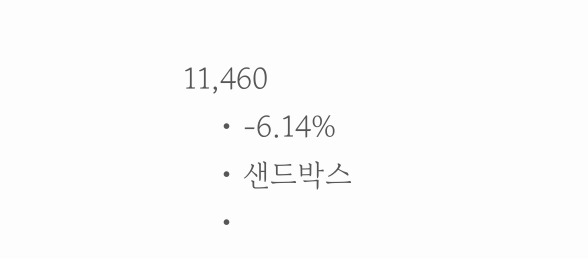11,460
    • -6.14%
    • 샌드박스
    •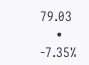79.03
    • -7.35%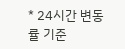* 24시간 변동률 기준